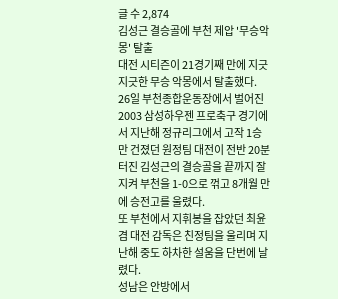글 수 2,874
김성근 결승골에 부천 제압 '무승악몽' 탈출
대전 시티즌이 21경기째 만에 지긋지긋한 무승 악몽에서 탈출했다.
26일 부천종합운동장에서 벌어진 2003 삼성하우젠 프로축구 경기에서 지난해 정규리그에서 고작 1승만 건졌던 원정팀 대전이 전반 20분 터진 김성근의 결승골을 끝까지 잘 지켜 부천을 1-0으로 꺾고 8개월 만에 승전고를 울렸다.
또 부천에서 지휘봉을 잡았던 최윤겸 대전 감독은 친정팀을 울리며 지난해 중도 하차한 설움을 단번에 날렸다.
성남은 안방에서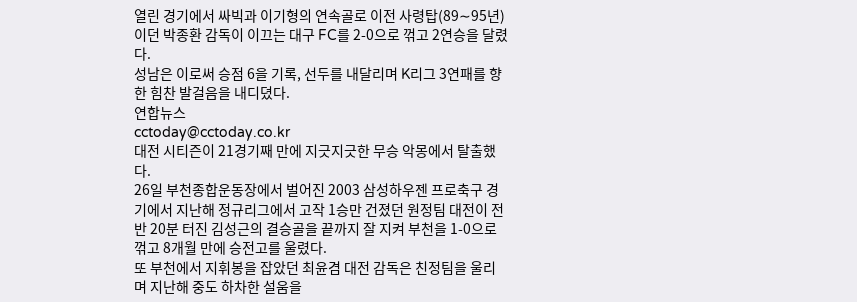열린 경기에서 싸빅과 이기형의 연속골로 이전 사령탑(89∼95년)이던 박종환 감독이 이끄는 대구 FC를 2-0으로 꺾고 2연승을 달렸다.
성남은 이로써 승점 6을 기록, 선두를 내달리며 K리그 3연패를 향한 힘찬 발걸음을 내디뎠다.
연합뉴스
cctoday@cctoday.co.kr
대전 시티즌이 21경기째 만에 지긋지긋한 무승 악몽에서 탈출했다.
26일 부천종합운동장에서 벌어진 2003 삼성하우젠 프로축구 경기에서 지난해 정규리그에서 고작 1승만 건졌던 원정팀 대전이 전반 20분 터진 김성근의 결승골을 끝까지 잘 지켜 부천을 1-0으로 꺾고 8개월 만에 승전고를 울렸다.
또 부천에서 지휘봉을 잡았던 최윤겸 대전 감독은 친정팀을 울리며 지난해 중도 하차한 설움을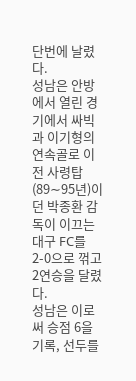단번에 날렸다.
성남은 안방에서 열린 경기에서 싸빅과 이기형의 연속골로 이전 사령탑(89∼95년)이던 박종환 감독이 이끄는 대구 FC를 2-0으로 꺾고 2연승을 달렸다.
성남은 이로써 승점 6을 기록, 선두를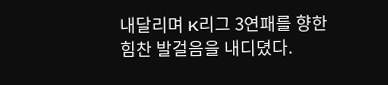내달리며 K리그 3연패를 향한 힘찬 발걸음을 내디뎠다.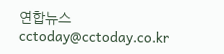연합뉴스
cctoday@cctoday.co.kr